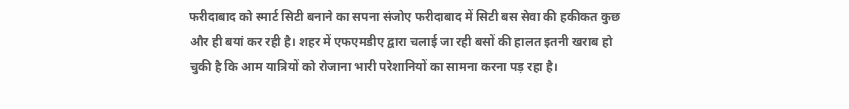फरीदाबाद को स्मार्ट सिटी बनाने का सपना संजोए फरीदाबाद में सिटी बस सेवा की हकीकत कुछ और ही बयां कर रही है। शहर में एफएमडीए द्वारा चलाई जा रही बसों की हालत इतनी खराब हो चुकी है कि आम यात्रियों को रोजाना भारी परेशानियों का सामना करना पड़ रहा है।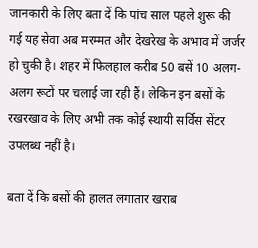जानकारी के लिए बता दें कि पांच साल पहले शुरू की गई यह सेवा अब मरम्मत और देखरेख के अभाव में जर्जर हो चुकी है। शहर में फिलहाल करीब 50 बसें 10 अलग-अलग रूटों पर चलाई जा रही हैं। लेकिन इन बसों के रखरखाव के लिए अभी तक कोई स्थायी सर्विस सेंटर उपलब्ध नहीं है।

बता दें कि बसों की हालत लगातार खराब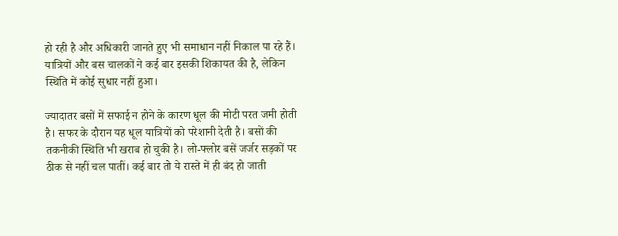हो रही है और अधिकारी जानते हुए भी समाधान नहीं निकाल पा रहे हैं। यात्रियों और बस चालकों ने कई बार इसकी शिकायत की है, लेकिन स्थिति में कोई सुधार नहीं हुआ।

ज्यादातर बसों में सफाई न होने के कारण धूल की मोटी परत जमी होती है। सफर के दौरान यह धूल यात्रियों को परेशानी देती है। बसों की तकनीकी स्थिति भी खराब हो चुकी है। लो-फ्लोर बसें जर्जर सड़कों पर ठीक से नहीं चल पातीं। कई बार तो ये रास्ते में ही बंद हो जाती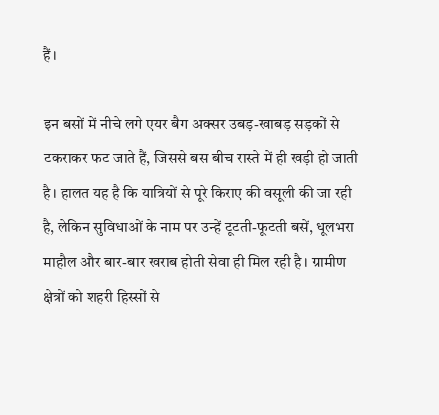हैं।

इन बसों में नीचे लगे एयर बैग अक्सर उबड़-खाबड़ सड़कों से टकराकर फट जाते हैं, जिससे बस बीच रास्ते में ही खड़ी हो जाती है। हालत यह है कि यात्रियों से पूरे किराए की वसूली की जा रही है, लेकिन सुविधाओं के नाम पर उन्हें टूटती-फूटती बसें, धूलभरा माहौल और बार-बार खराब होती सेवा ही मिल रही है। ग्रामीण क्षेत्रों को शहरी हिस्सों से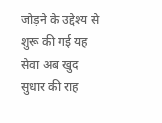जोड़ने के उद्देश्य से शुरू की गई यह सेवा अब खुद सुधार की राह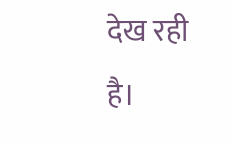देख रही है।